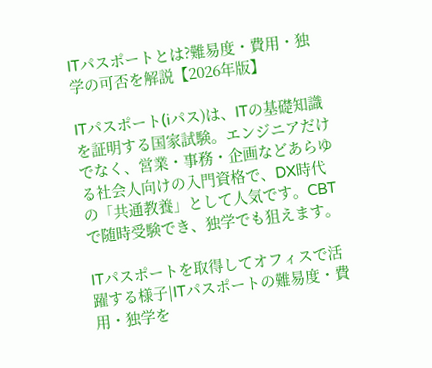ITパスポートとは?難易度・費用・独学の可否を解説【2026年版】

ITパスポート(iパス)は、ITの基礎知識を証明する国家試験。エンジニアだけでなく、営業・事務・企画などあらゆる社会人向けの入門資格で、DX時代の「共通教養」として人気です。CBTで随時受験でき、独学でも狙えます。

ITパスポートを取得してオフィスで活躍する様子|ITパスポートの難易度・費用・独学を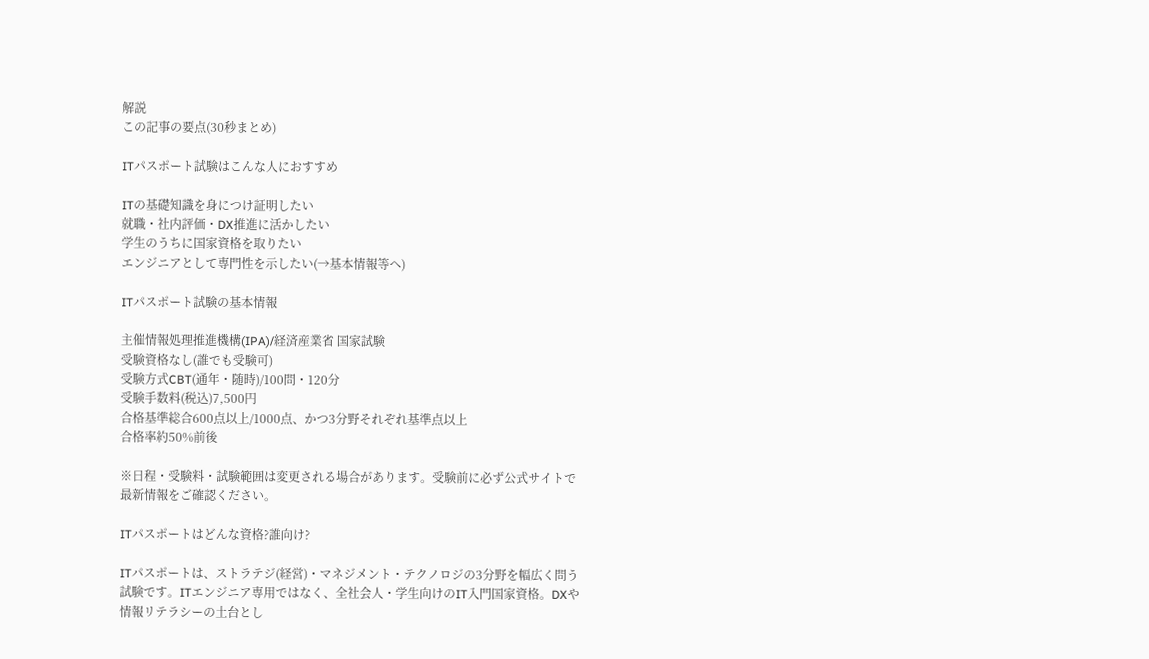解説
この記事の要点(30秒まとめ)

ITパスポート試験はこんな人におすすめ

ITの基礎知識を身につけ証明したい
就職・社内評価・DX推進に活かしたい
学生のうちに国家資格を取りたい
エンジニアとして専門性を示したい(→基本情報等へ)

ITパスポート試験の基本情報

主催情報処理推進機構(IPA)/経済産業省 国家試験
受験資格なし(誰でも受験可)
受験方式CBT(通年・随時)/100問・120分
受験手数料(税込)7,500円
合格基準総合600点以上/1000点、かつ3分野それぞれ基準点以上
合格率約50%前後

※日程・受験料・試験範囲は変更される場合があります。受験前に必ず公式サイトで最新情報をご確認ください。

ITパスポートはどんな資格?誰向け?

ITパスポートは、ストラテジ(経営)・マネジメント・テクノロジの3分野を幅広く問う試験です。ITエンジニア専用ではなく、全社会人・学生向けのIT入門国家資格。DXや情報リテラシーの土台とし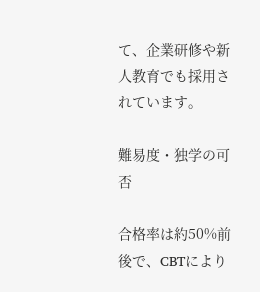て、企業研修や新人教育でも採用されています。

難易度・独学の可否

合格率は約50%前後で、CBTにより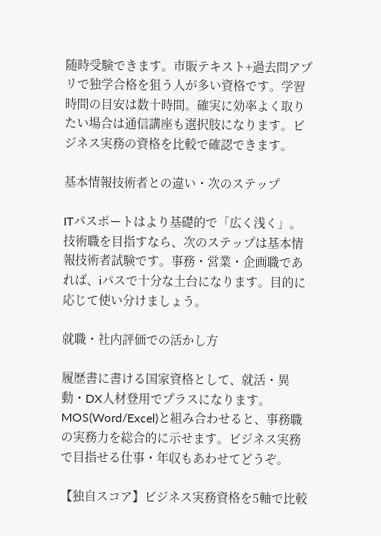随時受験できます。市販テキスト+過去問アプリで独学合格を狙う人が多い資格です。学習時間の目安は数十時間。確実に効率よく取りたい場合は通信講座も選択肢になります。ビジネス実務の資格を比較で確認できます。

基本情報技術者との違い・次のステップ

ITパスポートはより基礎的で「広く浅く」。技術職を目指すなら、次のステップは基本情報技術者試験です。事務・営業・企画職であれば、iパスで十分な土台になります。目的に応じて使い分けましょう。

就職・社内評価での活かし方

履歴書に書ける国家資格として、就活・異動・DX人材登用でプラスになります。MOS(Word/Excel)と組み合わせると、事務職の実務力を総合的に示せます。ビジネス実務で目指せる仕事・年収もあわせてどうぞ。

【独自スコア】ビジネス実務資格を5軸で比較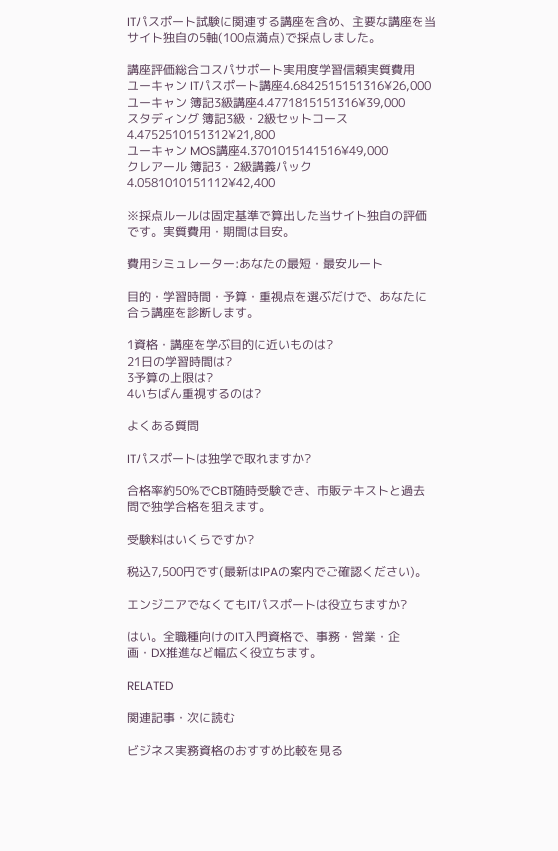ITパスポート試験に関連する講座を含め、主要な講座を当サイト独自の5軸(100点満点)で採点しました。

講座評価総合コスパサポート実用度学習信頼実質費用
ユーキャン ITパスポート講座4.6842515151316¥26,000
ユーキャン 簿記3級講座4.4771815151316¥39,000
スタディング 簿記3級・2級セットコース4.4752510151312¥21,800
ユーキャン MOS講座4.3701015141516¥49,000
クレアール 簿記3・2級講義パック4.0581010151112¥42,400

※採点ルールは固定基準で算出した当サイト独自の評価です。実質費用・期間は目安。

費用シミュレーター:あなたの最短・最安ルート

目的・学習時間・予算・重視点を選ぶだけで、あなたに合う講座を診断します。

1資格・講座を学ぶ目的に近いものは?
21日の学習時間は?
3予算の上限は?
4いちばん重視するのは?

よくある質問

ITパスポートは独学で取れますか?

合格率約50%でCBT随時受験でき、市販テキストと過去問で独学合格を狙えます。

受験料はいくらですか?

税込7,500円です(最新はIPAの案内でご確認ください)。

エンジニアでなくてもITパスポートは役立ちますか?

はい。全職種向けのIT入門資格で、事務・営業・企画・DX推進など幅広く役立ちます。

RELATED

関連記事・次に読む

ビジネス実務資格のおすすめ比較を見る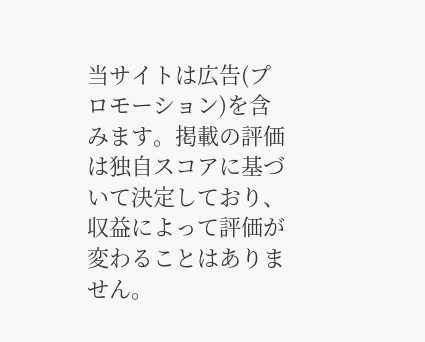当サイトは広告(プロモーション)を含みます。掲載の評価は独自スコアに基づいて決定しており、収益によって評価が変わることはありません。